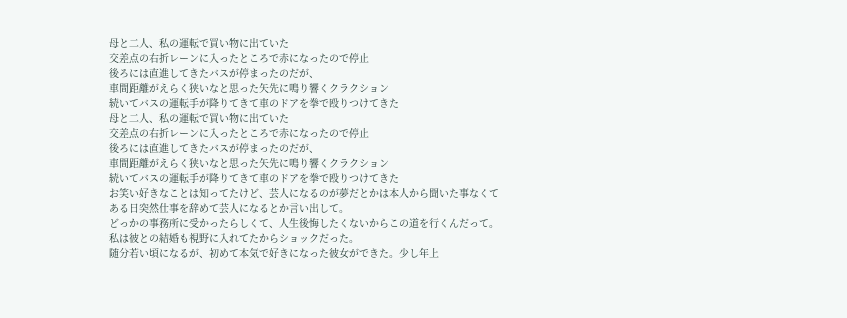母と二人、私の運転で買い物に出ていた
交差点の右折レーンに入ったところで赤になったので停止
後ろには直進してきたバスが停まったのだが、
車間距離がえらく狭いなと思った矢先に鳴り響くクラクション
続いてバスの運転手が降りてきて車のドアを拳で殴りつけてきた
母と二人、私の運転で買い物に出ていた
交差点の右折レーンに入ったところで赤になったので停止
後ろには直進してきたバスが停まったのだが、
車間距離がえらく狭いなと思った矢先に鳴り響くクラクション
続いてバスの運転手が降りてきて車のドアを拳で殴りつけてきた
お笑い好きなことは知ってたけど、芸人になるのが夢だとかは本人から聞いた事なくて
ある日突然仕事を辞めて芸人になるとか言い出して。
どっかの事務所に受かったらしくて、人生後悔したくないからこの道を行くんだって。
私は彼との結婚も視野に入れてたからショックだった。
随分若い頃になるが、初めて本気で好きになった彼女ができた。少し年上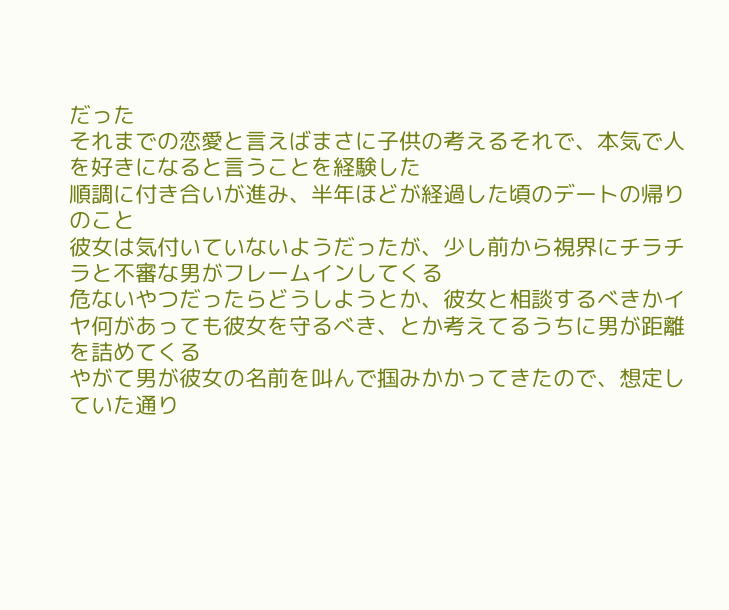だった
それまでの恋愛と言えばまさに子供の考えるそれで、本気で人を好きになると言うことを経験した
順調に付き合いが進み、半年ほどが経過した頃のデートの帰りのこと
彼女は気付いていないようだったが、少し前から視界にチラチラと不審な男がフレームインしてくる
危ないやつだったらどうしようとか、彼女と相談するべきかイヤ何があっても彼女を守るべき、とか考えてるうちに男が距離を詰めてくる
やがて男が彼女の名前を叫んで掴みかかってきたので、想定していた通り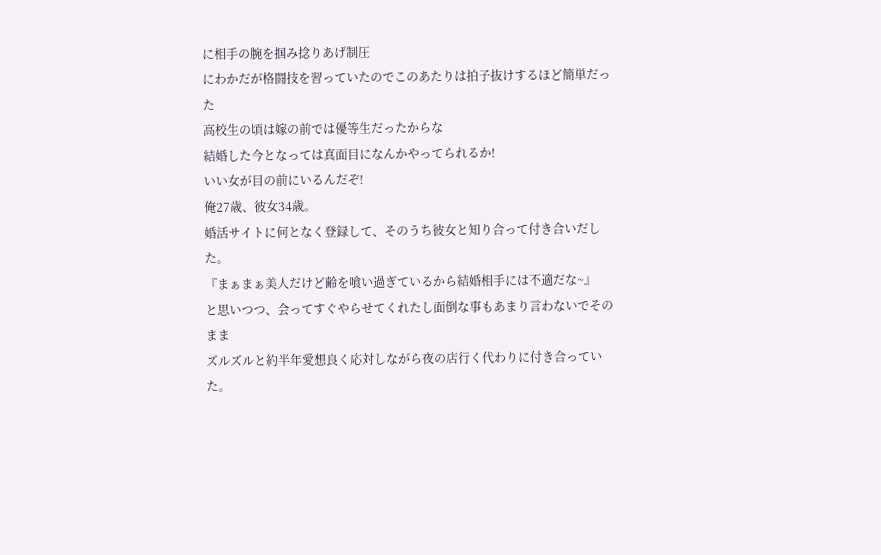に相手の腕を掴み捻りあげ制圧
にわかだが格闘技を習っていたのでこのあたりは拍子抜けするほど簡単だった
高校生の頃は嫁の前では優等生だったからな
結婚した今となっては真面目になんかやってられるか!
いい女が目の前にいるんだぞ!
俺27歳、彼女34歳。
婚活サイトに何となく登録して、そのうち彼女と知り合って付き合いだした。
『まぁまぁ美人だけど齢を喰い過ぎているから結婚相手には不適だな~』
と思いつつ、会ってすぐやらせてくれたし面倒な事もあまり言わないでそのまま
ズルズルと約半年愛想良く応対しながら夜の店行く代わりに付き合っていた。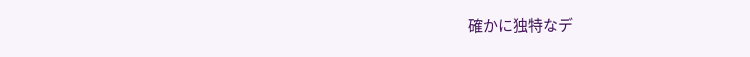確かに独特なデ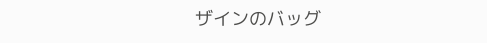ザインのバッグ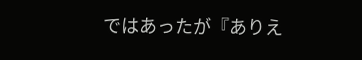ではあったが『ありえ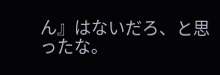ん』はないだろ、と思ったな。